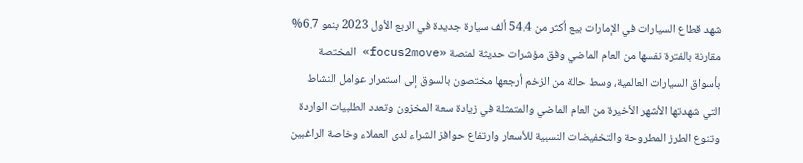شهد قطاع السيارات في الإمارات بيع أكثر من 54.4 ألف سيارة جديدة في الربع الأول 2023 بنمو 6.7% مقارنة بالفترة نفسها من العام الماضي وفق مؤشرات حديثة لمنصة «focus2move» المختصة بأسواق السيارات العالمية، وسط حالة من الزخم أرجعها مختصون بالسوق إلى استمرار عوامل النشاط التي شهدتها الأشهر الأخيرة من العام الماضي والمتمثلة في زيادة سعة المخزون وتعدد الطلبيات الواردة وتنوع الطرز المطروحة والتخفيضات النسبية للأسعار وارتفاع حوافز الشراء لدى العملاء وخاصة الراغبين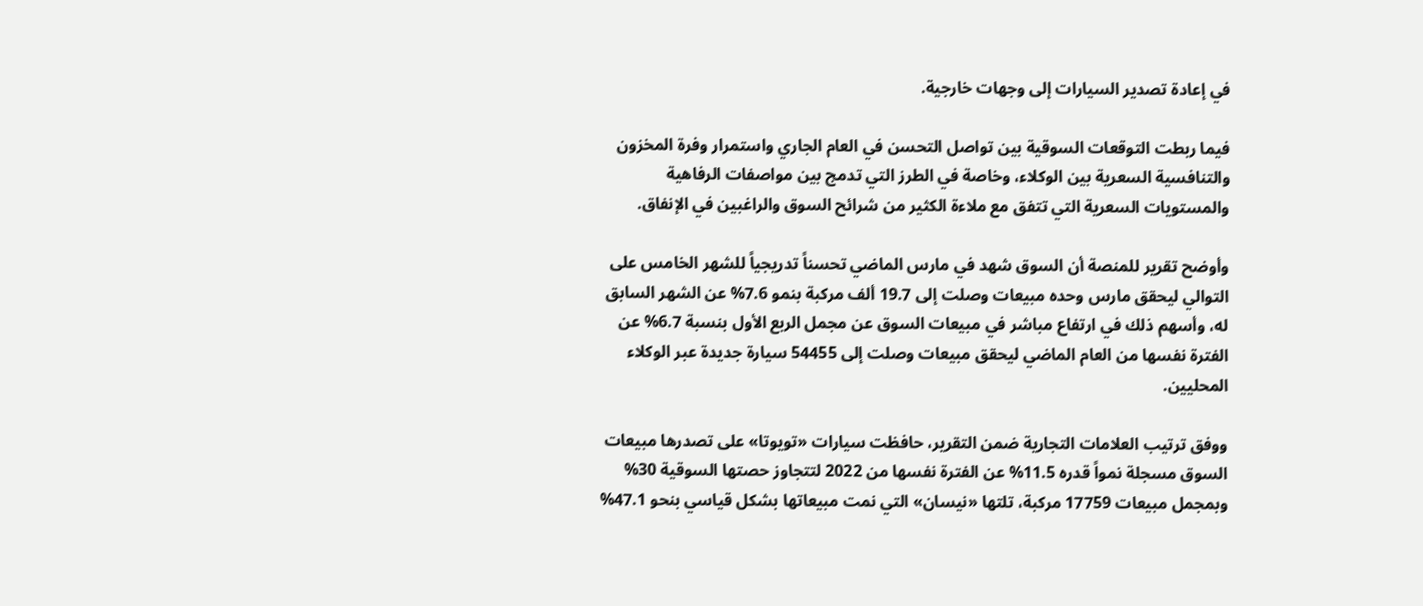في إعادة تصدير السيارات إلى وجهات خارجية.

فيما ربطت التوقعات السوقية بين تواصل التحسن في العام الجاري واستمرار وفرة المخزون والتنافسية السعرية بين الوكلاء، وخاصة في الطرز التي تدمج بين مواصفات الرفاهية والمستويات السعرية التي تتفق مع ملاءة الكثير من شرائح السوق والراغبين في الإنفاق.

وأوضح تقرير للمنصة أن السوق شهد في مارس الماضي تحسناً تدريجياً للشهر الخامس على التوالي ليحقق مارس وحده مبيعات وصلت إلى 19.7 ألف مركبة بنمو 7.6% عن الشهر السابق له، وأسهم ذلك في ارتفاع مباشر في مبيعات السوق عن مجمل الربع الأول بنسبة 6.7% عن الفترة نفسها من العام الماضي ليحقق مبيعات وصلت إلى 54455 سيارة جديدة عبر الوكلاء المحليين.

ووفق ترتيب العلامات التجارية ضمن التقرير، حافظت سيارات «تويوتا» على تصدرها مبيعات السوق مسجلة نمواً قدره 11.5% عن الفترة نفسها من 2022 لتتجاوز حصتها السوقية 30% وبمجمل مبيعات 17759 مركبة، تلتها «نيسان» التي نمت مبيعاتها بشكل قياسي بنحو 47.1%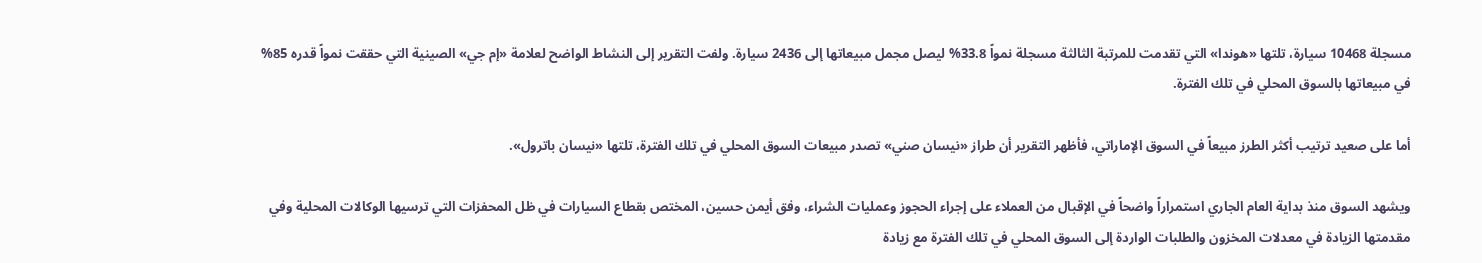مسجلة 10468 سيارة، تلتها «هوندا» التي تقدمت للمرتبة الثالثة مسجلة نمواً 33.8% ليصل مجمل مبيعاتها إلى 2436 سيارة. ولفت التقرير إلى النشاط الواضح لعلامة «إم جي» الصينية التي حققت نمواً قدره 85% في مبيعاتها بالسوق المحلي في تلك الفترة.

أما على صعيد ترتيب أكثر الطرز مبيعاً في السوق الإماراتي، فأظهر التقرير أن طراز «نيسان صني» تصدر مبيعات السوق المحلي في تلك الفترة، تلتها «نيسان باترول».

ويشهد السوق منذ بداية العام الجاري استمراراً واضحاً في الإقبال من العملاء على إجراء الحجوز وعمليات الشراء، وفق أيمن حسين، المختص بقطاع السيارات في ظل المحفزات التي ترسيها الوكالات المحلية وفي مقدمتها الزيادة في معدلات المخزون والطلبات الواردة إلى السوق المحلي في تلك الفترة مع زيادة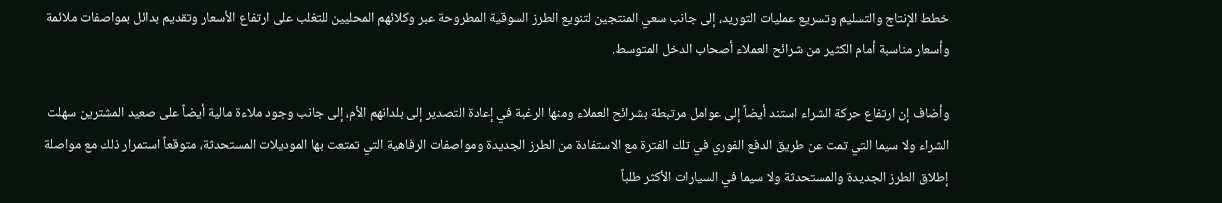خطط الإنتاج والتسليم وتسريع عمليات التوريد، إلى جانب سعي المنتجين لتنويع الطرز السوقية المطروحة عبر وكلائهم المحليين للتغلب على ارتفاع الأسعار وتقديم بدائل بمواصفات ملائمة وأسعار مناسبة أمام الكثير من شرائح العملاء أصحاب الدخل المتوسط.

وأضاف إن ارتفاع حركة الشراء استند أيضاً إلى عوامل مرتبطة بشرائح العملاء ومنها الرغبة في إعادة التصدير إلى بلدانهم الأم، إلى جانب وجود ملاءة مالية أيضاً على صعيد المشترين سهلت الشراء ولا سيما التي تمت عن طريق الدفع الفوري في تلك الفترة مع الاستفادة من الطرز الجديدة ومواصفات الرفاهية التي تمتعت بها الموديلات المستحدثة، متوقعاً استمرار ذلك مع مواصلة إطلاق الطرز الجديدة والمستحدثة ولا سيما في السيارات الأكثر طلباً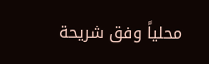محلياً وفق شريحة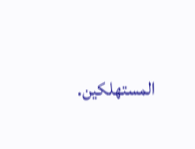المستهلكين.